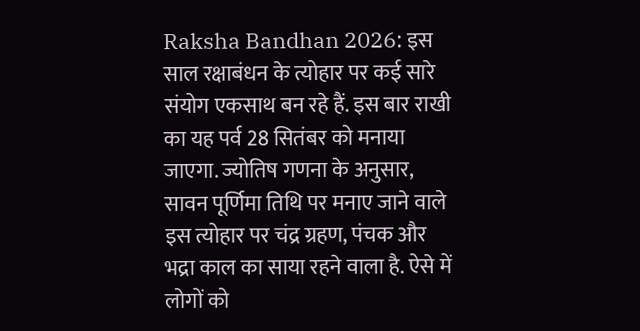Raksha Bandhan 2026: इस साल रक्षाबंधन के त्योहार पर कई सारे संयोग एकसाथ बन रहे हैं. इस बार राखी का यह पर्व 28 सितंबर को मनाया जाएगा. ज्योतिष गणना के अनुसार, सावन पूर्णिमा तिथि पर मनाए जाने वाले इस त्योहार पर चंद्र ग्रहण, पंचक और भद्रा काल का साया रहने वाला है. ऐसे में लोगों को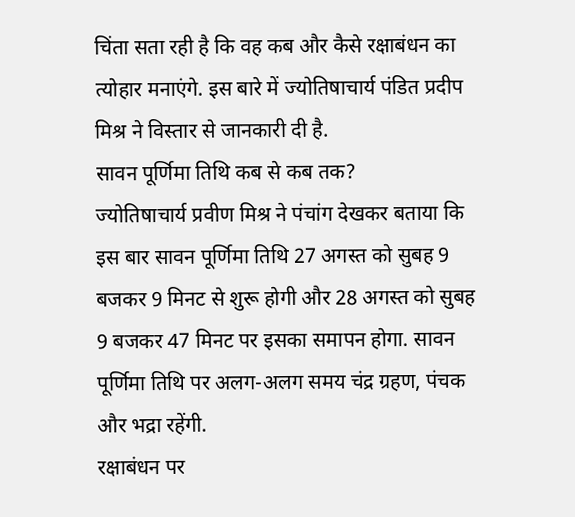चिंता सता रही है कि वह कब और कैसे रक्षाबंधन का त्योहार मनाएंगे. इस बारे में ज्योतिषाचार्य पंडित प्रदीप मिश्र ने विस्तार से जानकारी दी है.
सावन पूर्णिमा तिथि कब से कब तक?
ज्योतिषाचार्य प्रवीण मिश्र ने पंचांग देखकर बताया कि इस बार सावन पूर्णिमा तिथि 27 अगस्त को सुबह 9 बजकर 9 मिनट से शुरू होगी और 28 अगस्त को सुबह 9 बजकर 47 मिनट पर इसका समापन होगा. सावन पूर्णिमा तिथि पर अलग-अलग समय चंद्र ग्रहण, पंचक और भद्रा रहेंगी.
रक्षाबंधन पर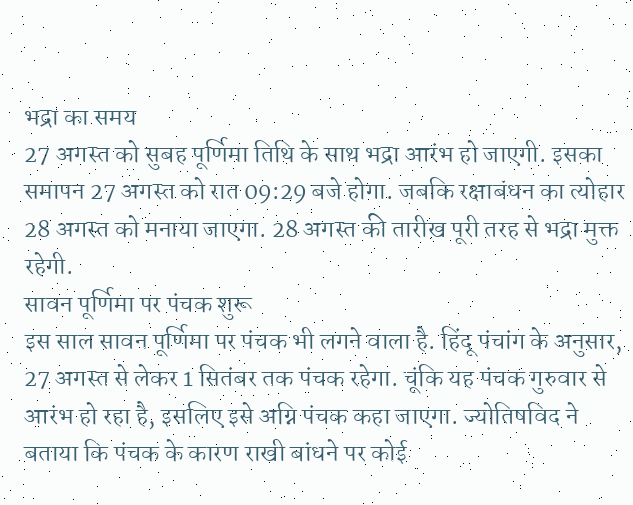भद्रा का समय
27 अगस्त को सुबह पूर्णिमा तिथि के साथ भद्रा आरंभ हो जाएगी. इसका समापन 27 अगस्त को रात 09:29 बजे होगा. जबकि रक्षाबंधन का त्योहार 28 अगस्त को मनाया जाएगा. 28 अगस्त की तारीख पूरी तरह से भद्रा मुक्त रहेगी.
सावन पूर्णिमा पर पंचक शुरू
इस साल सावन पूर्णिमा पर पंचक भी लगने वाला है. हिंदू पंचांग के अनुसार, 27 अगस्त से लेकर 1 सितंबर तक पंचक रहेगा. चूंकि यह पंचक गुरुवार से आरंभ हो रहा है, इसलिए इसे अग्नि पंचक कहा जाएगा. ज्योतिषविद ने बताया कि पंचक के कारण राखी बांधने पर कोई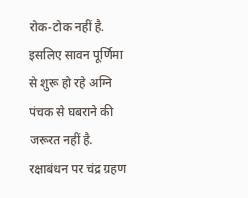रोक-टोक नहीं है. इसलिए सावन पूर्णिमा से शुरू हो रहे अग्नि पंचक से घबराने की जरूरत नहीं है.
रक्षाबंधन पर चंद्र ग्रहण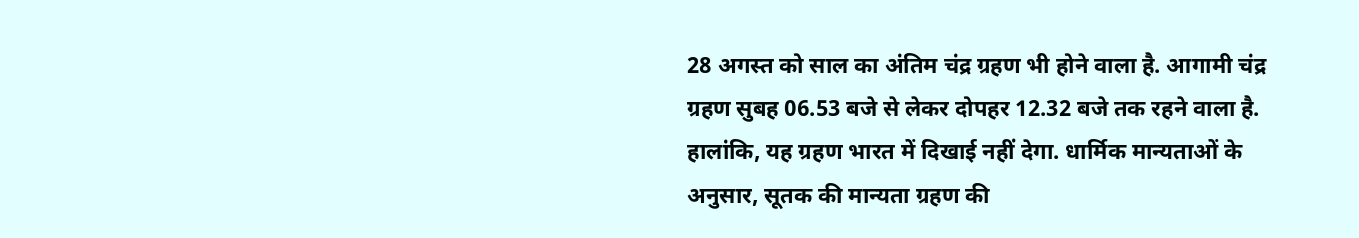28 अगस्त को साल का अंतिम चंद्र ग्रहण भी होने वाला है. आगामी चंद्र ग्रहण सुबह 06.53 बजे से लेकर दोपहर 12.32 बजे तक रहने वाला है. हालांकि, यह ग्रहण भारत में दिखाई नहीं देगा. धार्मिक मान्यताओं के अनुसार, सूतक की मान्यता ग्रहण की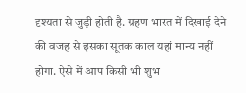दृश्यता से जुड़ी होती है. ग्रहण भारत में दिखाई देने की वजह से इसका सूतक काल यहां मान्य नहीं होगा. ऐसे में आप किसी भी शुभ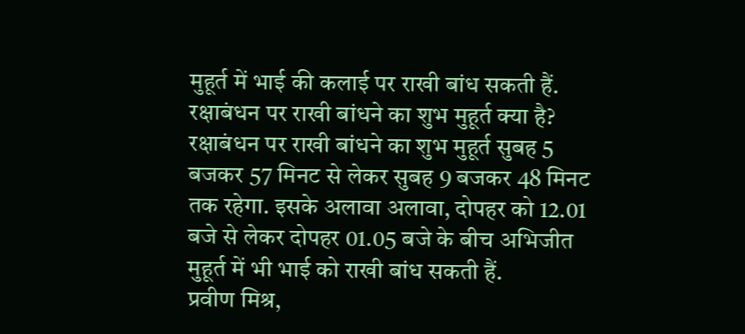मुहूर्त में भाई की कलाई पर राखी बांध सकती हैं.
रक्षाबंधन पर राखी बांधने का शुभ मुहूर्त क्या है?
रक्षाबंधन पर राखी बांधने का शुभ मुहूर्त सुबह 5 बजकर 57 मिनट से लेकर सुबह 9 बजकर 48 मिनट तक रहेगा. इसके अलावा अलावा, दोपहर को 12.01 बजे से लेकर दोपहर 01.05 बजे के बीच अभिजीत मुहूर्त में भी भाई को राखी बांध सकती हैं.
प्रवीण मिश्र,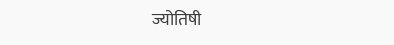ज्योतिषी